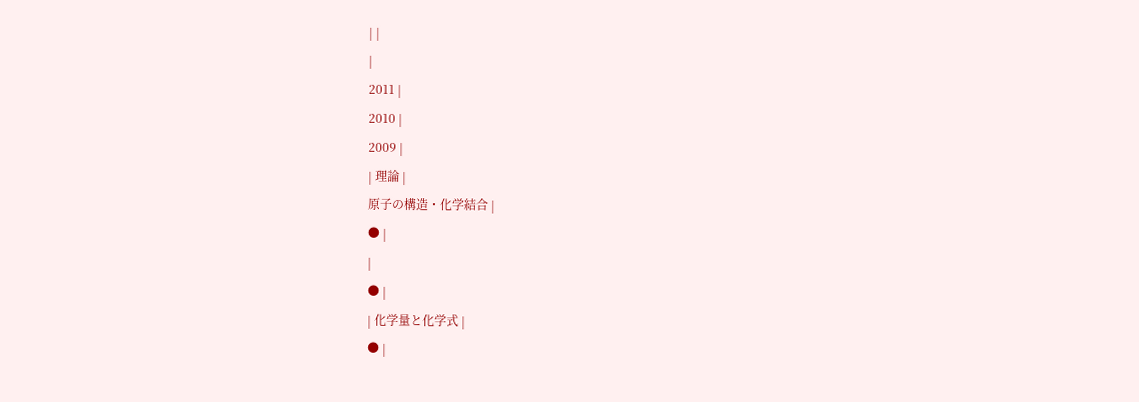| |
|
2011 |
2010 |
2009 |
| 理論 |
原子の構造・化学結合 |
● |
|
● |
| 化学量と化学式 |
● |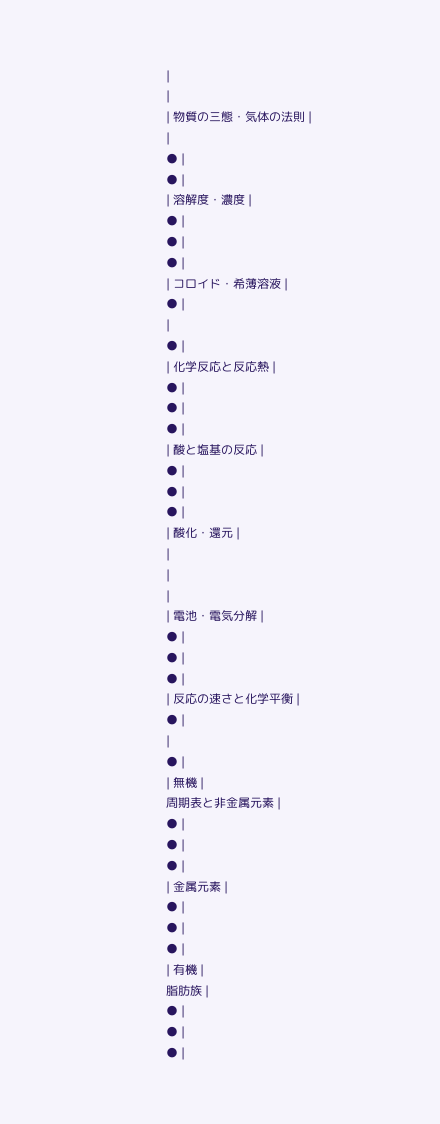|
|
| 物質の三態・気体の法則 |
|
● |
● |
| 溶解度・濃度 |
● |
● |
● |
| コロイド・希薄溶液 |
● |
|
● |
| 化学反応と反応熱 |
● |
● |
● |
| 酸と塩基の反応 |
● |
● |
● |
| 酸化・還元 |
|
|
|
| 電池・電気分解 |
● |
● |
● |
| 反応の速さと化学平衡 |
● |
|
● |
| 無機 |
周期表と非金属元素 |
● |
● |
● |
| 金属元素 |
● |
● |
● |
| 有機 |
脂肪族 |
● |
● |
● |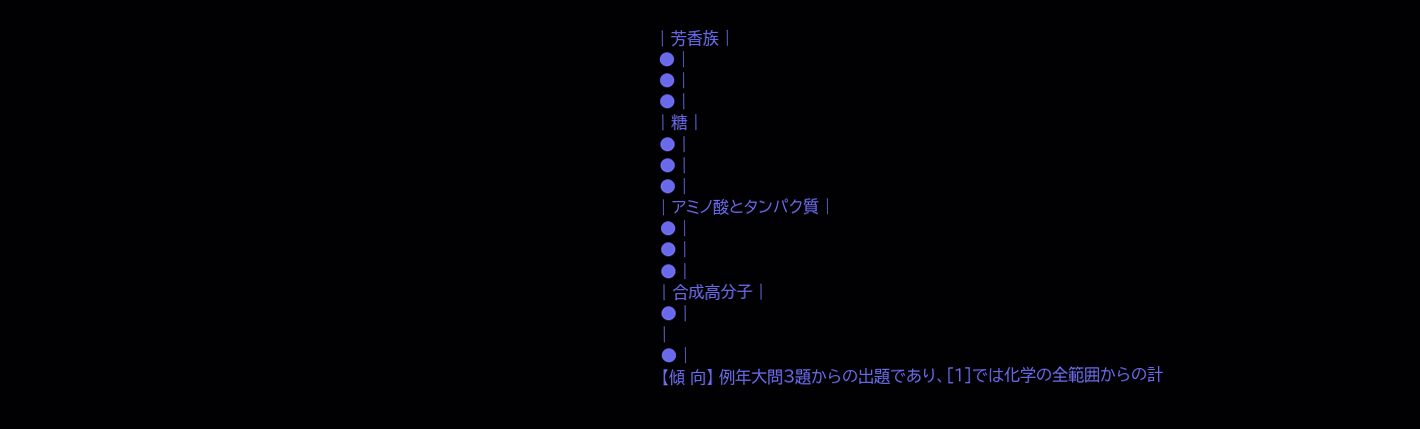| 芳香族 |
● |
● |
● |
| 糖 |
● |
● |
● |
| アミノ酸とタンパク質 |
● |
● |
● |
| 合成高分子 |
● |
|
● |
【傾 向】 例年大問3題からの出題であり、[1]では化学の全範囲からの計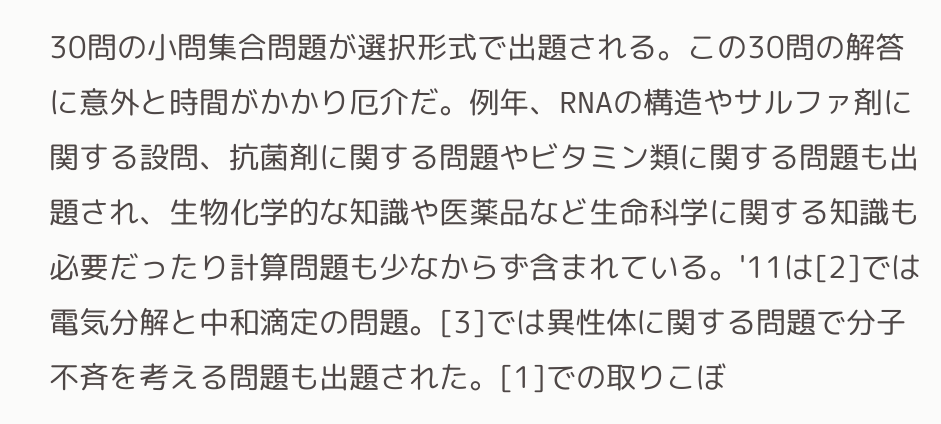30問の小問集合問題が選択形式で出題される。この30問の解答に意外と時間がかかり厄介だ。例年、RNAの構造やサルファ剤に関する設問、抗菌剤に関する問題やビタミン類に関する問題も出題され、生物化学的な知識や医薬品など生命科学に関する知識も必要だったり計算問題も少なからず含まれている。'11は[2]では電気分解と中和滴定の問題。[3]では異性体に関する問題で分子不斉を考える問題も出題された。[1]での取りこぼ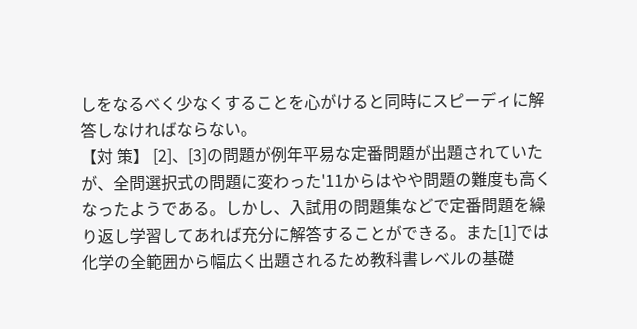しをなるべく少なくすることを心がけると同時にスピーディに解答しなければならない。
【対 策】 [2]、[3]の問題が例年平易な定番問題が出題されていたが、全問選択式の問題に変わった'11からはやや問題の難度も高くなったようである。しかし、入試用の問題集などで定番問題を繰り返し学習してあれば充分に解答することができる。また[1]では化学の全範囲から幅広く出題されるため教科書レベルの基礎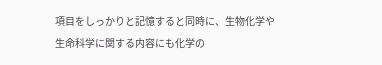項目をしっかりと記憶すると同時に、生物化学や生命科学に関する内容にも化学の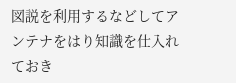図説を利用するなどしてアンテナをはり知識を仕入れておき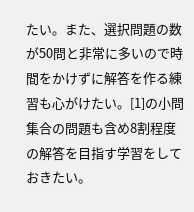たい。また、選択問題の数が50問と非常に多いので時間をかけずに解答を作る練習も心がけたい。[1]の小問集合の問題も含め8割程度の解答を目指す学習をしておきたい。